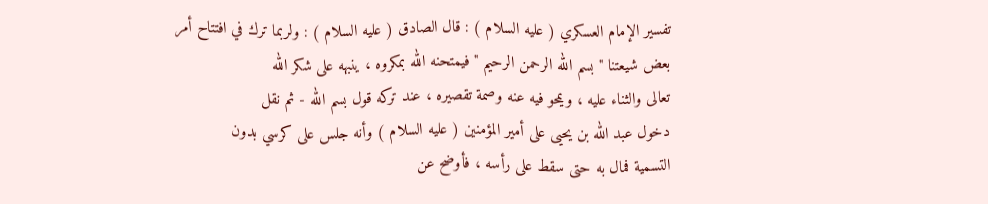تفسير الإمام العسكري ( عليه السلام ) : قال الصادق ( عليه السلام ) : ولربما ترك في افتتاح أمر
بعض شيعتنا " بسم الله الرحمن الرحيم " فيمتحنه الله بمكروه ، ينبهه على شكر الله
تعالى والثناء عليه ، ويمحو فيه عنه وصمة تقصيره ، عند تركه قول بسم الله - ثم نقل
دخول عبد الله بن يحيى على أمير المؤمنين ( عليه السلام ) وأنه جلس على كرسي بدون
التسمية فمال به حتى سقط على رأسه ، فأوضح عن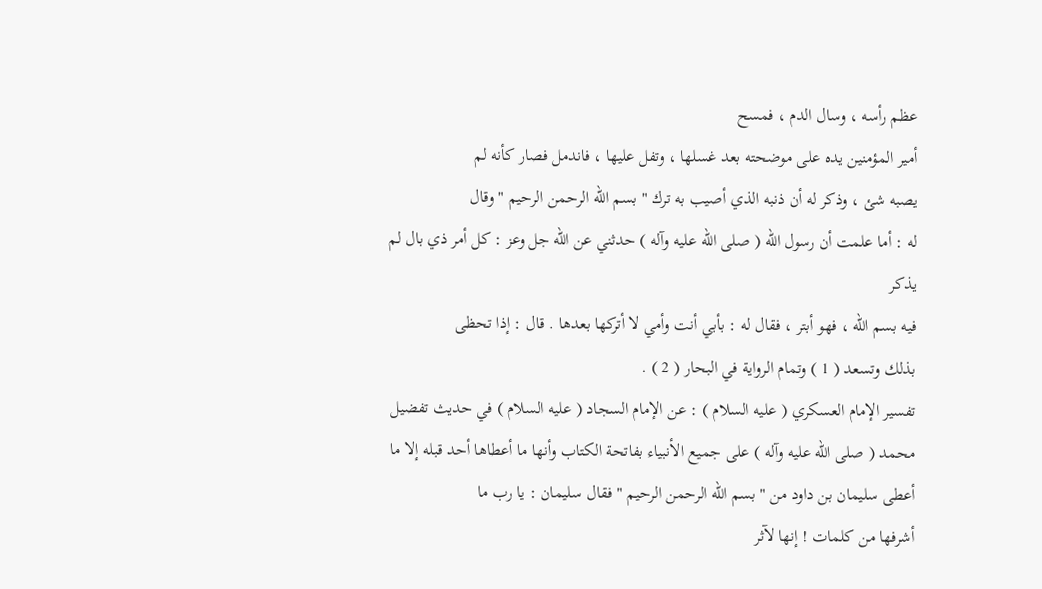عظم رأسه ، وسال الدم ، فمسح
أمير المؤمنين يده على موضحته بعد غسلها ، وتفل عليها ، فاندمل فصار كأنه لم
يصبه شئ ، وذكر له أن ذنبه الذي أصيب به ترك " بسم الله الرحمن الرحيم " وقال
له : أما علمت أن رسول الله ( صلى الله عليه وآله ) حدثني عن الله جل وعز : كل أمر ذي بال لم يذكر
فيه بسم الله ، فهو أبتر ، فقال له : بأبي أنت وأمي لا أتركها بعدها . قال : إذا تحظى
بذلك وتسعد ( 1 ) وتمام الرواية في البحار ( 2 ) .
تفسير الإمام العسكري ( عليه السلام ) : عن الإمام السجاد ( عليه السلام ) في حديث تفضيل
محمد ( صلى الله عليه وآله ) على جميع الأنبياء بفاتحة الكتاب وأنها ما أعطاها أحد قبله إلا ما
أعطى سليمان بن داود من " بسم الله الرحمن الرحيم " فقال سليمان : يا رب ما
أشرفها من كلمات ! إنها لآثر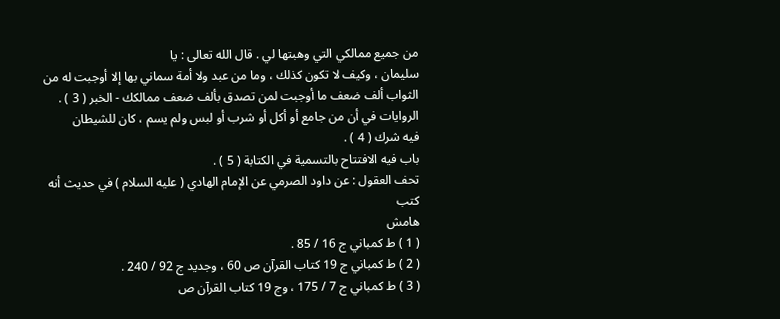من جميع ممالكي التي وهبتها لي . قال الله تعالى : يا
سليمان ، وكيف لا تكون كذلك ، وما من عبد ولا أمة سماني بها إلا أوجبت له من
الثواب ألف ضعف ما أوجبت لمن تصدق بألف ضعف ممالكك - الخبر ( 3 ) .
الروايات في أن من جامع أو أكل أو شرب أو لبس ولم يسم ، كان للشيطان
فيه شرك ( 4 ) .
باب فيه الافتتاح بالتسمية في الكتابة ( 5 ) .
تحف العقول : عن داود الصرمي عن الإمام الهادي ( عليه السلام ) في حديث أنه كتب
هامش
( 1 ) ط كمباني ج 16 / 85 .
( 2 ) ط كمباني ج 19 كتاب القرآن ص 60 ، وجديد ج 92 / 240 .
( 3 ) ط كمباني ج 7 / 175 ، وج 19 كتاب القرآن ص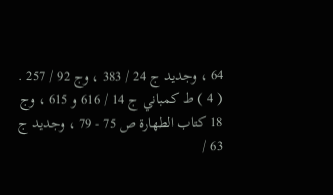64 ، وجديد ج 24 / 383 ، وج 92 / 257 .
( 4 ) ط كمباني ج 14 / 616 و 615 ، وج 18 كتاب الطهارة ص 75 - 79 ، وجديد ج 63 /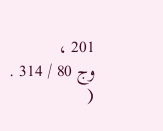201 ،
وج 80 / 314 .
(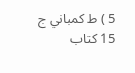5 ) ط كمباني ج 15 كتاب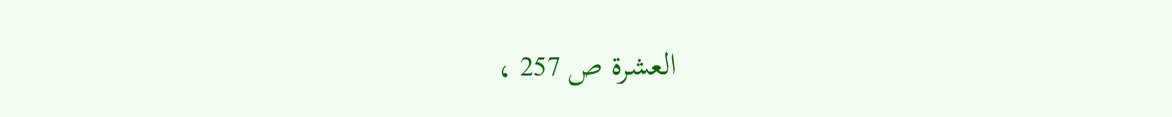العشرة ص 257 ،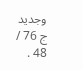وجديد ج 76 / 48 .